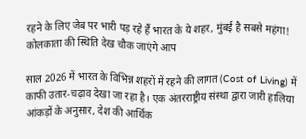रहने के लिए जेब पर भारी पड़ रहे हैं भारत के ये शहर, मुंबई है सबसे महंगा! कोलकाता की स्थिति देख चौक जाएंगे आप

साल 2026 में भारत के विभिन्न शहरों में रहने की लागत (Cost of Living) में काफी उतार-चढ़ाव देखा जा रहा है। एक अंतरराष्ट्रीय संस्था द्वारा जारी हालिया आंकड़ों के अनुसार, देश की आर्थिक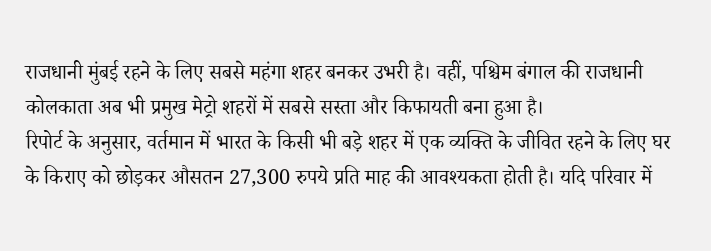राजधानी मुंबई रहने के लिए सबसे महंगा शहर बनकर उभरी है। वहीं, पश्चिम बंगाल की राजधानी कोलकाता अब भी प्रमुख मेट्रो शहरों में सबसे सस्ता और किफायती बना हुआ है।
रिपोर्ट के अनुसार, वर्तमान में भारत के किसी भी बड़े शहर में एक व्यक्ति के जीवित रहने के लिए घर के किराए को छोड़कर औसतन 27,300 रुपये प्रति माह की आवश्यकता होती है। यदि परिवार में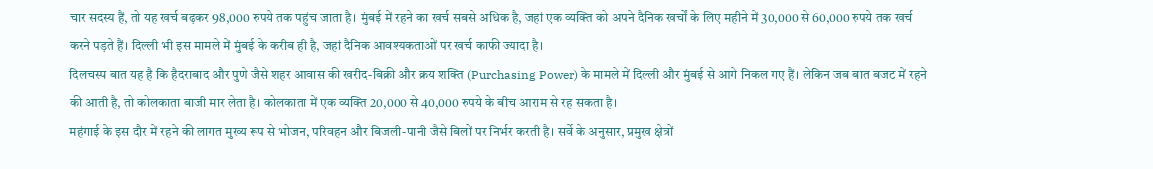चार सदस्य हैं, तो यह खर्च बढ़कर 98,000 रुपये तक पहुंच जाता है। मुंबई में रहने का खर्च सबसे अधिक है, जहां एक व्यक्ति को अपने दैनिक खर्चों के लिए महीने में 30,000 से 60,000 रुपये तक खर्च करने पड़ते हैं। दिल्ली भी इस मामले में मुंबई के करीब ही है, जहां दैनिक आवश्यकताओं पर खर्च काफी ज्यादा है।
दिलचस्प बात यह है कि हैदराबाद और पुणे जैसे शहर आवास की खरीद-बिक्री और क्रय शक्ति (Purchasing Power) के मामले में दिल्ली और मुंबई से आगे निकल गए हैं। लेकिन जब बात बजट में रहने की आती है, तो कोलकाता बाजी मार लेता है। कोलकाता में एक व्यक्ति 20,000 से 40,000 रुपये के बीच आराम से रह सकता है।
महंगाई के इस दौर में रहने की लागत मुख्य रूप से भोजन, परिवहन और बिजली-पानी जैसे बिलों पर निर्भर करती है। सर्वे के अनुसार, प्रमुख क्षेत्रों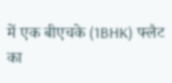में एक बीएचके (1BHK) फ्लैट का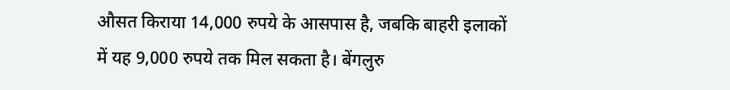औसत किराया 14,000 रुपये के आसपास है, जबकि बाहरी इलाकों में यह 9,000 रुपये तक मिल सकता है। बेंगलुरु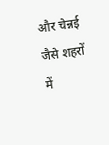और चेन्नई जैसे शहरों में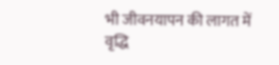भी जीवनयापन की लागत में वृद्धि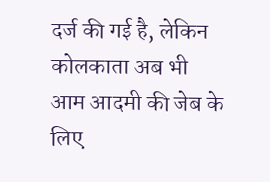दर्ज की गई है, लेकिन कोलकाता अब भी आम आदमी की जेब के लिए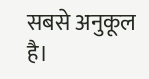सबसे अनुकूल है।